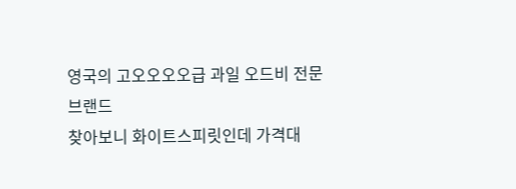영국의 고오오오오급 과일 오드비 전문 브랜드
찾아보니 화이트스피릿인데 가격대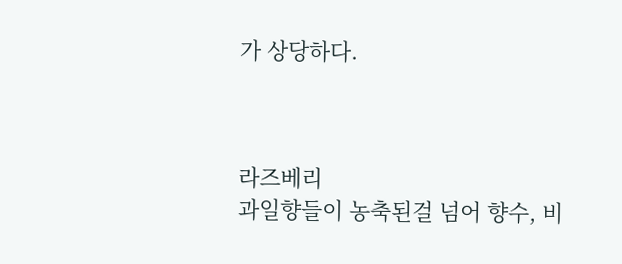가 상당하다.



라즈베리
과일향들이 농축된걸 넘어 향수, 비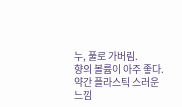누, 풀로 가버림.
향의 볼륨이 아주 좋다. 약간 플라스틱 스러운 느낌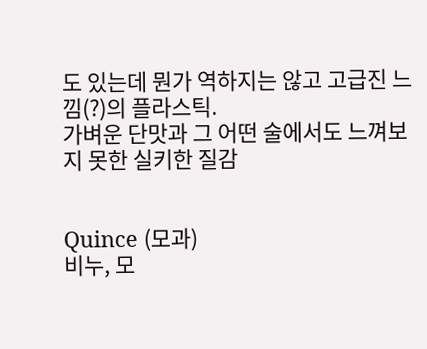도 있는데 뭔가 역하지는 않고 고급진 느낌(?)의 플라스틱.
가벼운 단맛과 그 어떤 술에서도 느껴보지 못한 실키한 질감


Quince (모과)
비누, 모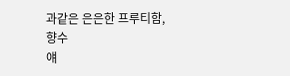과같은 은은한 프루티함, 향수
얘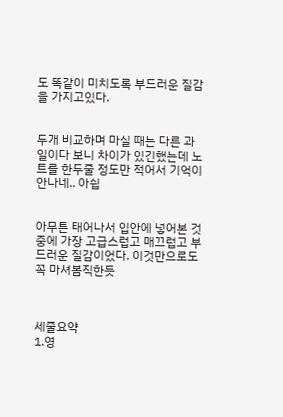도 똑같이 미치도록 부드러운 질감을 가지고있다.


두개 비교하며 마실 때는 다른 과일이다 보니 차이가 있긴했는데 노트를 한두줄 정도만 적어서 기억이 안나네.. 아쉽


아무튼 태어나서 입안에 넣어본 것 중에 가장 고급스럽고 매끄럽고 부드러운 질감이었다. 이것만으로도 꼭 마셔봄직한듯



세줄요약
1.영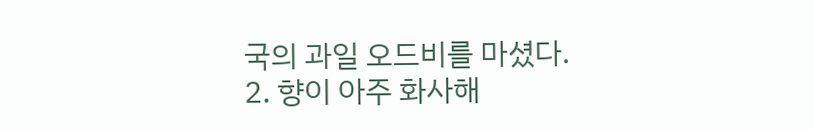국의 과일 오드비를 마셨다.
2. 향이 아주 화사해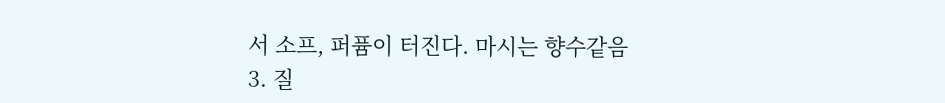서 소프, 퍼퓸이 터진다. 마시는 향수같음
3. 질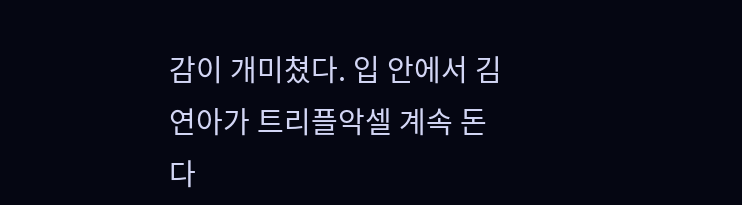감이 개미쳤다. 입 안에서 김연아가 트리플악셀 계속 돈다